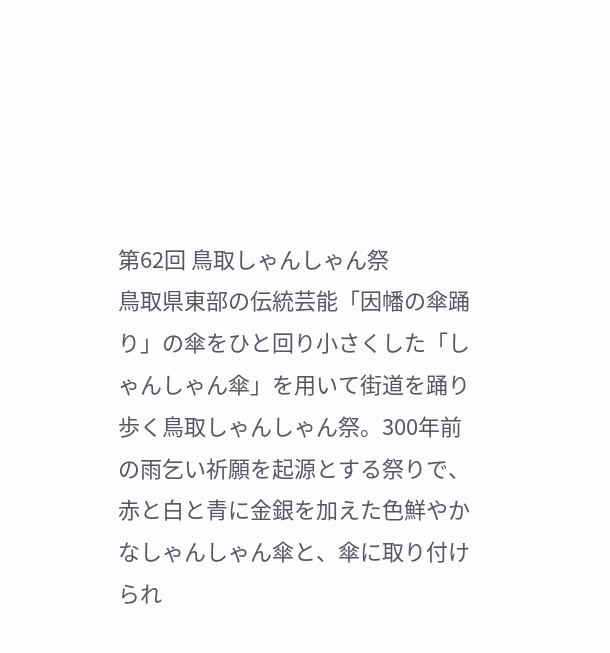第62回 鳥取しゃんしゃん祭
鳥取県東部の伝統芸能「因幡の傘踊り」の傘をひと回り小さくした「しゃんしゃん傘」を用いて街道を踊り歩く鳥取しゃんしゃん祭。300年前の雨乞い祈願を起源とする祭りで、赤と白と青に金銀を加えた色鮮やかなしゃんしゃん傘と、傘に取り付けられ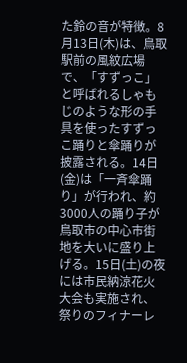た鈴の音が特徴。8月13日(木)は、鳥取駅前の風紋広場で、「すずっこ」と呼ばれるしゃもじのような形の手具を使ったすずっこ踊りと傘踊りが披露される。14日(金)は「一斉傘踊り」が行われ、約3000人の踊り子が鳥取市の中心市街地を大いに盛り上げる。15日(土)の夜には市民納涼花火大会も実施され、祭りのフィナーレ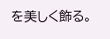を美しく飾る。